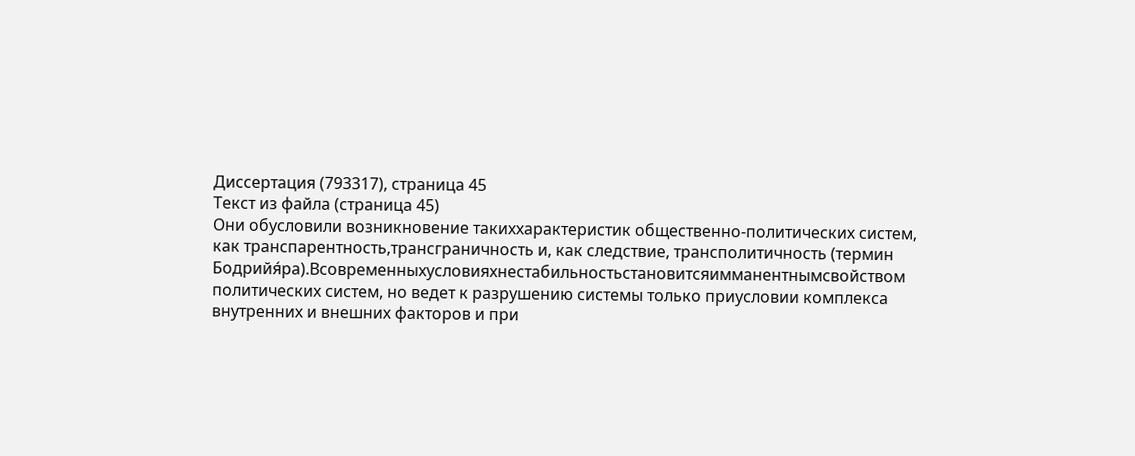Диссертация (793317), страница 45
Текст из файла (страница 45)
Они обусловили возникновение такиххарактеристик общественно-политических систем, как транспарентность,трансграничность и, как следствие, трансполитичность (термин Бодрийя́ра).Всовременныхусловияхнестабильностьстановитсяимманентнымсвойством политических систем, но ведет к разрушению системы только приусловии комплекса внутренних и внешних факторов и при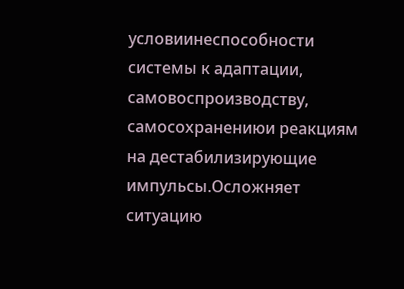условиинеспособности системы к адаптации, самовоспроизводству, самосохранениюи реакциям на дестабилизирующие импульсы.Осложняет ситуацию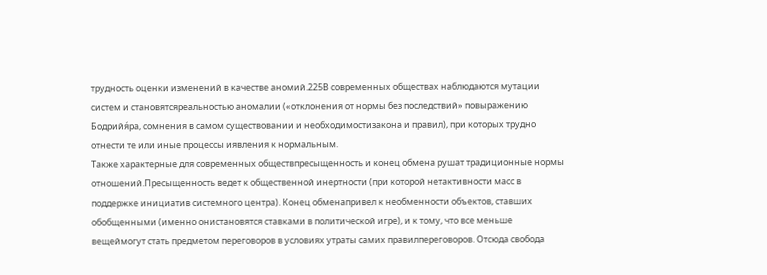трудность оценки изменений в качестве аномий.225В современных обществах наблюдаются мутации систем и становятсяреальностью аномалии («отклонения от нормы без последствий» повыражению Бодрийя́ра, сомнения в самом существовании и необходимостизакона и правил), при которых трудно отнести те или иные процессы иявления к нормальным.
Также характерные для современных обществпресыщенность и конец обмена рушат традиционные нормы отношений.Пресыщенность ведет к общественной инертности (при которой нетактивности масс в поддержке инициатив системного центра). Конец обменапривел к необменности объектов, ставших обобщенными (именно онистановятся ставками в политической игре), и к тому, что все меньше вещеймогут стать предметом переговоров в условиях утраты самих правилпереговоров. Отсюда свобода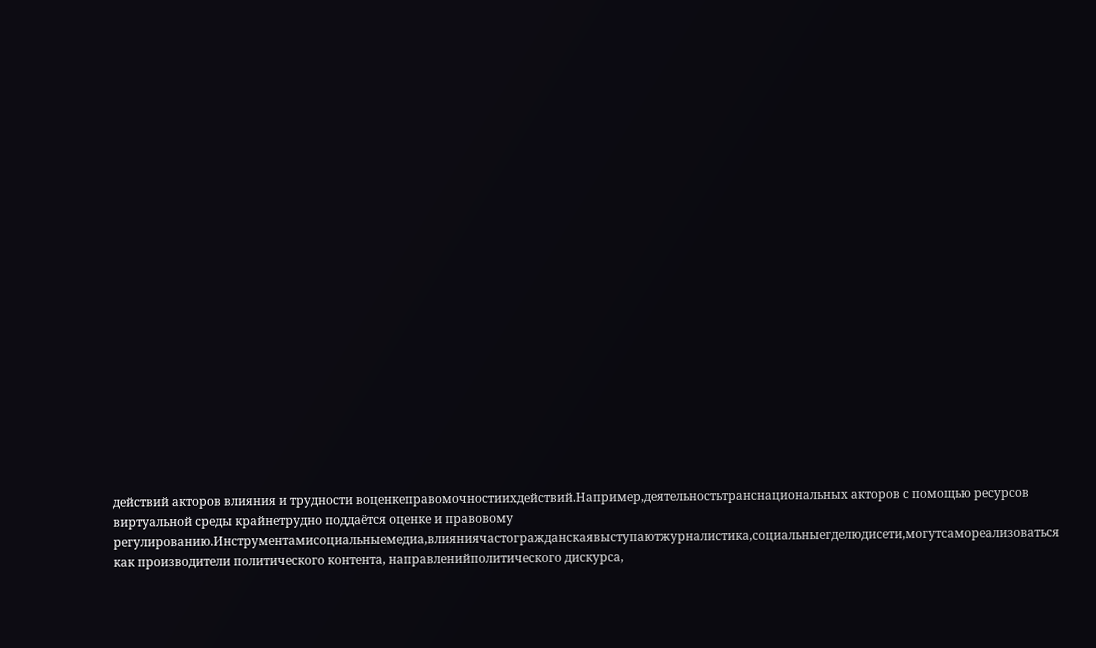действий акторов влияния и трудности воценкеправомочностиихдействий.Например,деятельностьтранснациональных акторов с помощью ресурсов виртуальной среды крайнетрудно поддаётся оценке и правовому регулированию.Инструментамисоциальныемедиа,влияниячастогражданскаявыступаютжурналистика,социальныегделюдисети,могутсамореализоваться как производители политического контента, направленийполитического дискурса,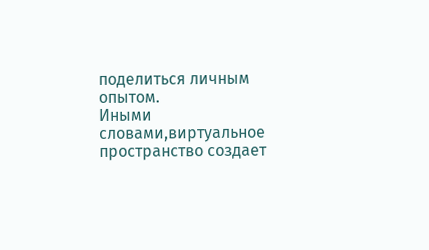поделиться личным опытом.
Иными словами,виртуальное пространство создает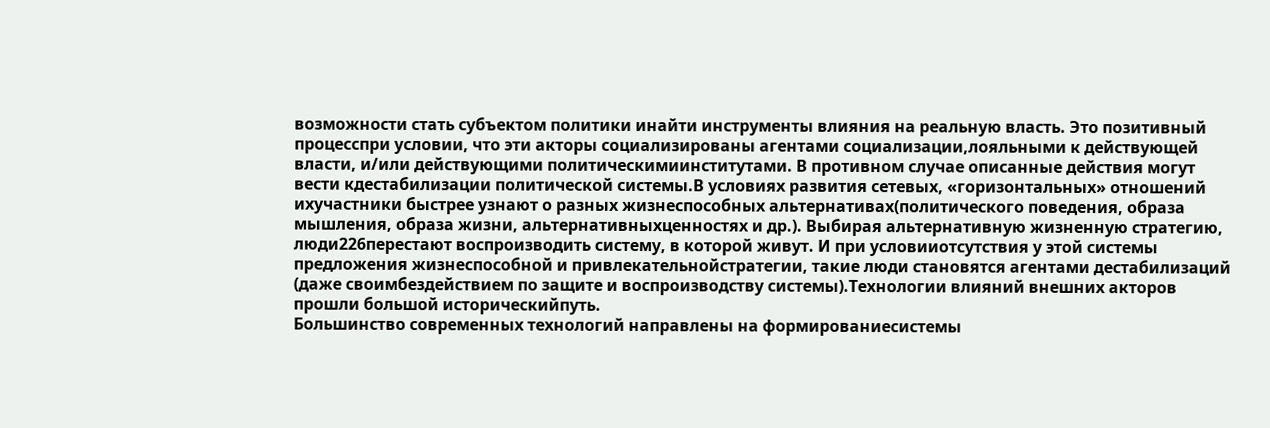возможности стать субъектом политики инайти инструменты влияния на реальную власть. Это позитивный процесспри условии, что эти акторы социализированы агентами социализации,лояльными к действующей власти, и/или действующими политическимиинститутами. В противном случае описанные действия могут вести кдестабилизации политической системы.В условиях развития сетевых, «горизонтальных» отношений ихучастники быстрее узнают о разных жизнеспособных альтернативах(политического поведения, образа мышления, образа жизни, альтернативныхценностях и др.). Выбирая альтернативную жизненную стратегию, люди226перестают воспроизводить систему, в которой живут. И при условииотсутствия у этой системы предложения жизнеспособной и привлекательнойстратегии, такие люди становятся агентами дестабилизаций (даже своимбездействием по защите и воспроизводству системы).Технологии влияний внешних акторов прошли большой историческийпуть.
Большинство современных технологий направлены на формированиесистемы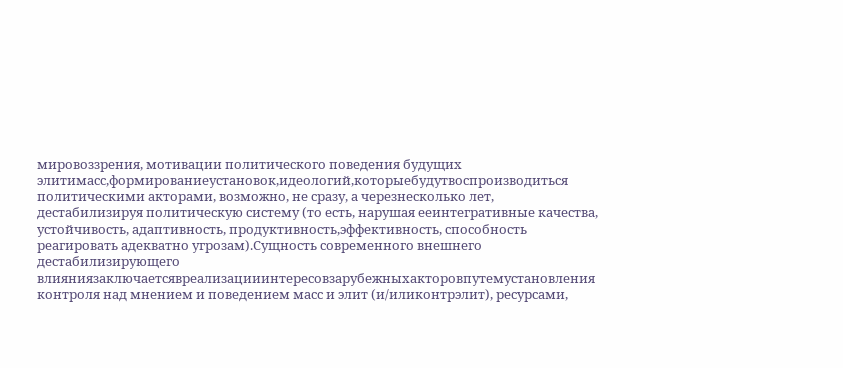мировоззрения, мотивации политического поведения будущих элитимасс,формированиеустановок,идеологий,которыебудутвоспроизводиться политическими акторами, возможно, не сразу, а черезнесколько лет, дестабилизируя политическую систему (то есть, нарушая ееинтегративные качества, устойчивость, адаптивность, продуктивность,эффективность, способность реагировать адекватно угрозам).Сущность современного внешнего дестабилизирующего влияниязаключаетсявреализацииинтересовзарубежныхакторовпутемустановления контроля над мнением и поведением масс и элит (и/иликонтрэлит), ресурсами,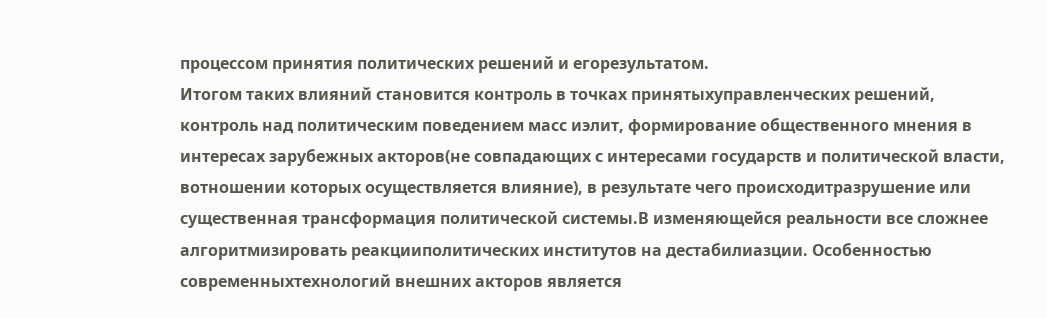процессом принятия политических решений и егорезультатом.
Итогом таких влияний становится контроль в точках принятыхуправленческих решений, контроль над политическим поведением масс иэлит, формирование общественного мнения в интересах зарубежных акторов(не совпадающих с интересами государств и политической власти, вотношении которых осуществляется влияние), в результате чего происходитразрушение или существенная трансформация политической системы.В изменяющейся реальности все сложнее алгоритмизировать реакцииполитических институтов на дестабилиазции. Особенностью современныхтехнологий внешних акторов является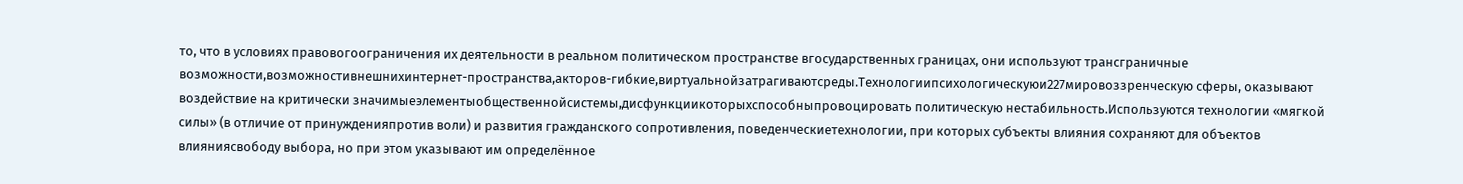то, что в условиях правовогоограничения их деятельности в реальном политическом пространстве вгосударственных границах, они используют трансграничные возможности,возможностивнешнихинтернет-пространства,акторов-гибкие,виртуальнойзатрагиваютсреды.Технологиипсихологическуюи227мировоззренческую сферы, оказывают воздействие на критически значимыеэлементыобщественнойсистемы,дисфункциикоторыхспособныпровоцировать политическую нестабильность.Используются технологии «мягкой силы» (в отличие от принужденияпротив воли) и развития гражданского сопротивления, поведенческиетехнологии, при которых субъекты влияния сохраняют для объектов влияниясвободу выбора, но при этом указывают им определённое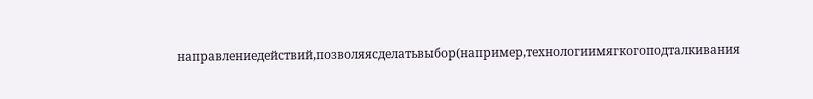направлениедействий,позволяясделатьвыбор(например,технологиимягкогоподталкивания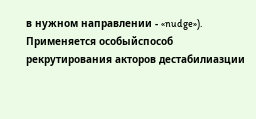в нужном направлении - «nudge»).
Применяется особыйспособ рекрутирования акторов дестабилиазции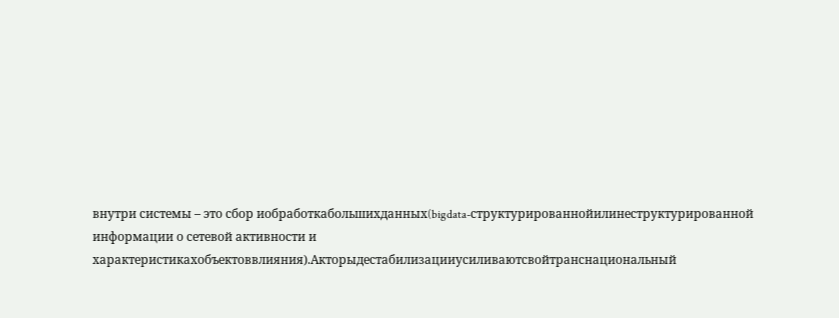внутри системы – это сбор иобработкабольшихданных(bigdata-структурированнойилинеструктурированной информации о сетевой активности и характеристикахобъектоввлияния).Акторыдестабилизацииусиливаютсвойтранснациональный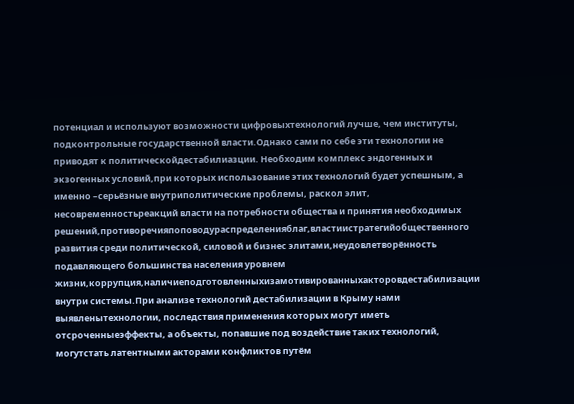потенциал и используют возможности цифровыхтехнологий лучше, чем институты, подконтрольные государственной власти.Однако сами по себе эти технологии не приводят к политическойдестабилиазции. Необходим комплекс эндогенных и экзогенных условий,при которых использование этих технологий будет успешным, а именно –серьёзные внутриполитические проблемы, раскол элит, несовременностьреакций власти на потребности общества и принятия необходимых решений,противоречияпоповодураспределенияблаг,властиистратегийобщественного развития среди политической, силовой и бизнес элитами,неудовлетворённость подавляющего большинства населения уровнем жизни,коррупция,наличиеподготовленныхизамотивированныхакторовдестабилизации внутри системы.При анализе технологий дестабилизации в Крыму нами выявленытехнологии, последствия применения которых могут иметь отсроченныеэффекты, а объекты, попавшие под воздействие таких технологий, могутстать латентными акторами конфликтов путём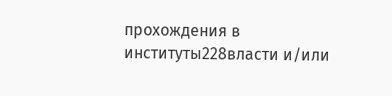прохождения в институты228власти и/или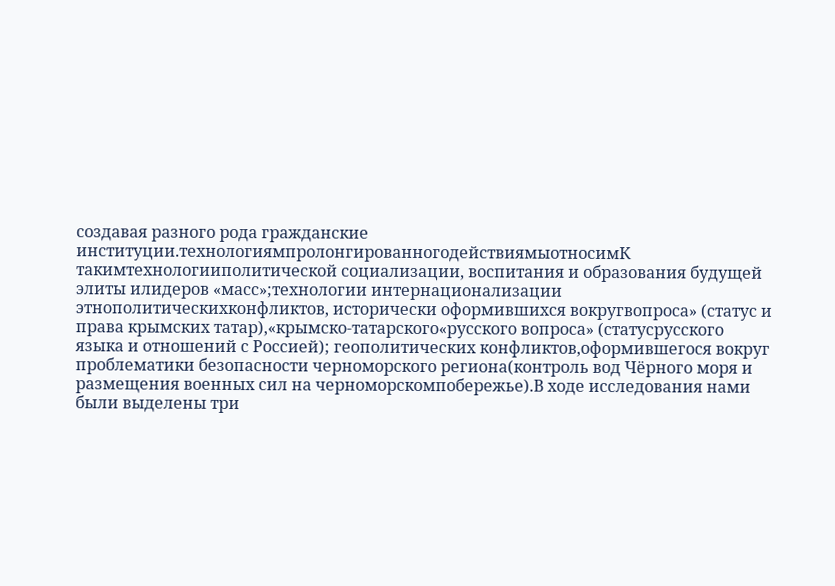создавая разного рода гражданские институции.технологиямпролонгированногодействиямыотносимК такимтехнологииполитической социализации, воспитания и образования будущей элиты илидеров «масс»;технологии интернационализации этнополитическихконфликтов, исторически оформившихся вокругвопроса» (статус и права крымских татар),«крымско-татарского«русского вопроса» (статусрусского языка и отношений с Россией); геополитических конфликтов,оформившегося вокруг проблематики безопасности черноморского региона(контроль вод Чёрного моря и размещения военных сил на черноморскомпобережье).В ходе исследования нами были выделены три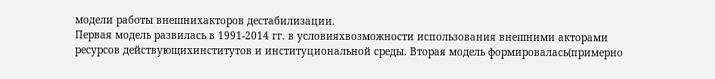модели работы внешнихакторов дестабилизации.
Первая модель развилась в 1991-2014 гг. в условияхвозможности использования внешними акторами ресурсов действующихинститутов и институциональной среды. Вторая модель формировалась(примерно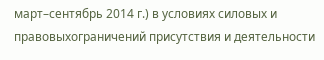март–сентябрь 2014 г.) в условиях силовых и правовыхограничений присутствия и деятельности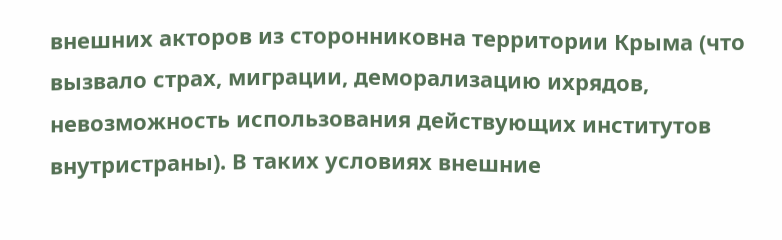внешних акторов из сторонниковна территории Крыма (что вызвало страх, миграции, деморализацию ихрядов, невозможность использования действующих институтов внутристраны). В таких условиях внешние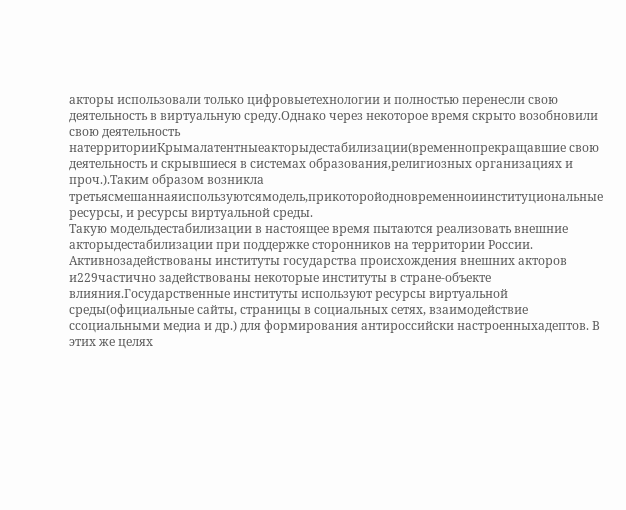акторы использовали только цифровыетехнологии и полностью перенесли свою деятельность в виртуальную среду.Однако через некоторое время скрыто возобновили свою деятельность натерриторииКрымалатентныеакторыдестабилизации(временнопрекращавшие свою деятельность и скрывшиеся в системах образования,религиозных организациях и проч.).Таким образом возникла третьясмешаннаяиспользуютсямодель,прикоторойодновременноиинституциональные ресурсы, и ресурсы виртуальной среды.
Такую модельдестабилизации в настоящее время пытаются реализовать внешние акторыдестабилизации при поддержке сторонников на территории России. Активнозадействованы институты государства происхождения внешних акторов и229частично задействованы некоторые институты в стране-объекте влияния.Государственные институты используют ресурсы виртуальной среды(официальные сайты, страницы в социальных сетях, взаимодействие ссоциальными медиа и др.) для формирования антироссийски настроенныхадептов. В этих же целях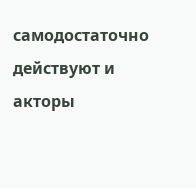самодостаточно действуют и акторы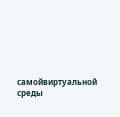самойвиртуальной среды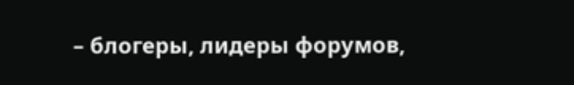– блогеры, лидеры форумов,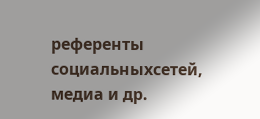референты социальныхсетей, медиа и др.